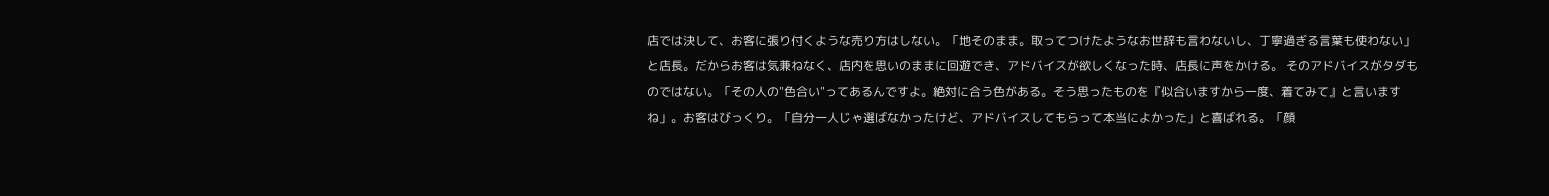店では決して、お客に張り付くような売り方はしない。「地そのまま。取ってつけたようなお世辞も言わないし、丁寧過ぎる言葉も使わない」と店長。だからお客は気兼ねなく、店内を思いのままに回遊でき、アドバイスが欲しくなった時、店長に声をかける。 そのアドバイスがタダものではない。「その人の"色合い"ってあるんですよ。絶対に合う色がある。そう思ったものを『似合いますから一度、着てみて』と言いますね」。お客はびっくり。「自分一人じゃ選ばなかったけど、アドバイスしてもらって本当によかった」と喜ばれる。「顔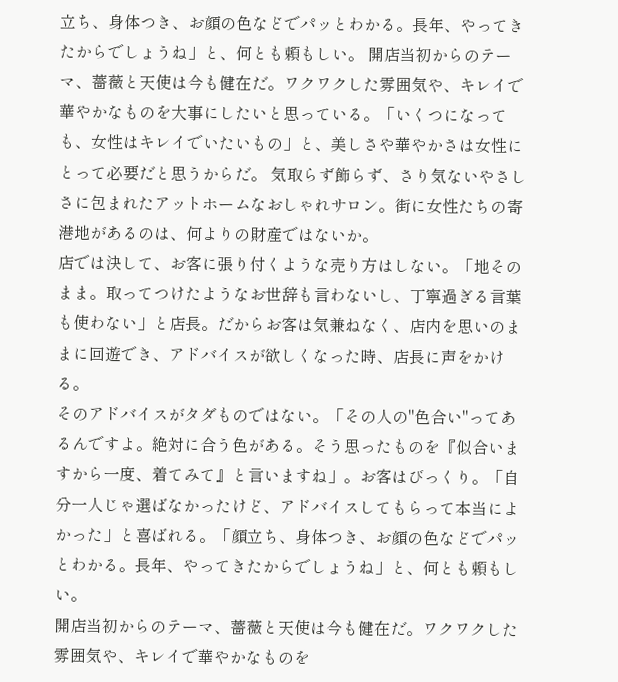立ち、身体つき、お顔の色などでパッとわかる。長年、やってきたからでしょうね」と、何とも頼もしい。 開店当初からのテーマ、薔薇と天使は今も健在だ。ワクワクした雰囲気や、キレイで華やかなものを大事にしたいと思っている。「いくつになっても、女性はキレイでいたいもの」と、美しさや華やかさは女性にとって必要だと思うからだ。 気取らず飾らず、さり気ないやさしさに包まれたアットホームなおしゃれサロン。街に女性たちの寄港地があるのは、何よりの財産ではないか。
店では決して、お客に張り付くような売り方はしない。「地そのまま。取ってつけたようなお世辞も言わないし、丁寧過ぎる言葉も使わない」と店長。だからお客は気兼ねなく、店内を思いのままに回遊でき、アドバイスが欲しくなった時、店長に声をかける。
そのアドバイスがタダものではない。「その人の"色合い"ってあるんですよ。絶対に合う色がある。そう思ったものを『似合いますから一度、着てみて』と言いますね」。お客はびっくり。「自分一人じゃ選ばなかったけど、アドバイスしてもらって本当によかった」と喜ばれる。「顔立ち、身体つき、お顔の色などでパッとわかる。長年、やってきたからでしょうね」と、何とも頼もしい。
開店当初からのテーマ、薔薇と天使は今も健在だ。ワクワクした雰囲気や、キレイで華やかなものを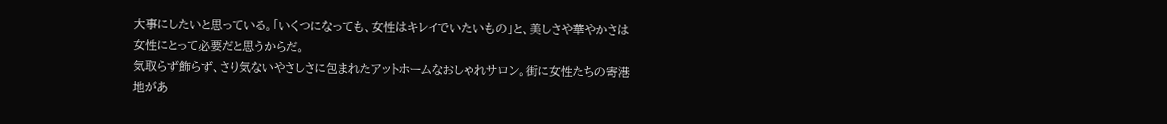大事にしたいと思っている。「いくつになっても、女性はキレイでいたいもの」と、美しさや華やかさは女性にとって必要だと思うからだ。
気取らず飾らず、さり気ないやさしさに包まれたアットホームなおしゃれサロン。街に女性たちの寄港地があ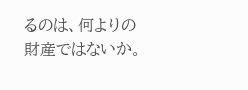るのは、何よりの財産ではないか。